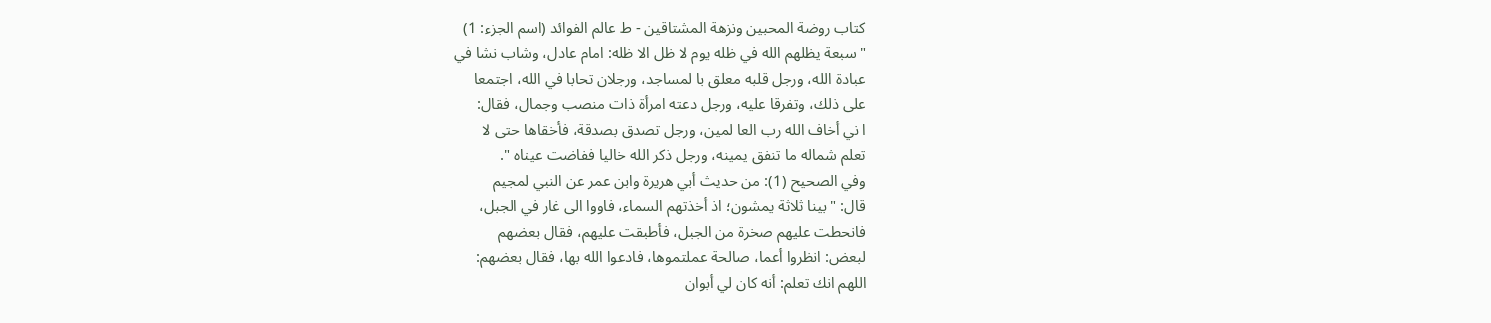كتاب روضة المحبين ونزهة المشتاقين - ط عالم الفوائد (اسم الجزء: 1)
" سبعة يظلهم الله في ظله يوم لا ظل الا ظله: امام عادل، وشاب نشا في
عبادة الله، ورجل قلبه معلق با لمساجد، ورجلان تحابا في الله، اجتمعا
على ذلك، وتفرقا عليه، ورجل دعته امرأة ذات منصب وجمال، فقال:
ا ني أخاف الله رب العا لمين، ورجل تصدق بصدقة، فأخقاها حتى لا
تعلم شماله ما تنفق يمينه، ورجل ذكر الله خاليا ففاضت عيناه ".
وفي الصحيح (1): من حديث أبي هريرة وابن عمر عن النبي لمجيم
قال: " بينا ثلاثة يمشون؛ اذ أخذتهم السماء، فاووا الى غار في الجبل،
فانحطت عليهم صخرة من الجبل، فأطبقت عليهم، فقال بعضهم
لبعض: انظروا أعما، صالحة عملتموها، فادعوا الله بها، فقال بعضهم:
اللهم انك تعلم: أنه كان لي أبوان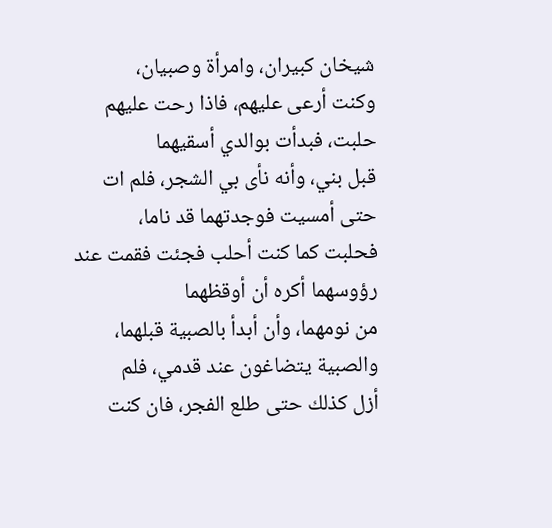شيخان كبيران، وامرأة وصبيان،
وكنت أرعى عليهم، فاذا رحت عليهم حلبت، فبدأت بوالدي أسقيهما
قبل بني، وأنه نأى بي الشجر، فلم ات حتى أمسيت فوجدتهما قد ناما،
فحلبت كما كنت أحلب فجئت فقمت عند رؤوسهما أكره أن أوقظهما
من نومهما، وأن أبدأ بالصبية قبلهما، والصبية يتضاغون عند قدمي، فلم
أزل كذلك حتى طلع الفجر، فان كنت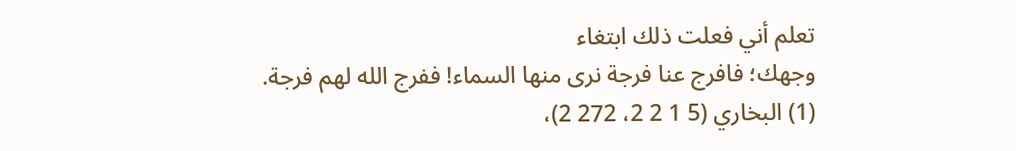تعلم أني فعلت ذلك ابتغاء
وجهك؛ فافرج عنا فرجة نرى منها السماء! ففرج الله لهم فرجة.
(1) البخاري (5 1 2 2، 272 2)،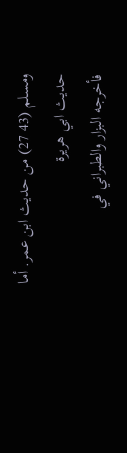ومسلم (43 27) من حديث ابن عمر. أما حديث ابي هريرة
فأخرجه البزار والطبراني في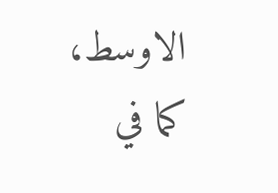الاوسط، كما في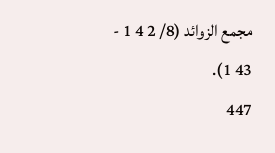مجمع الزوائد (8/ 2 4 1 - 43 1).
447